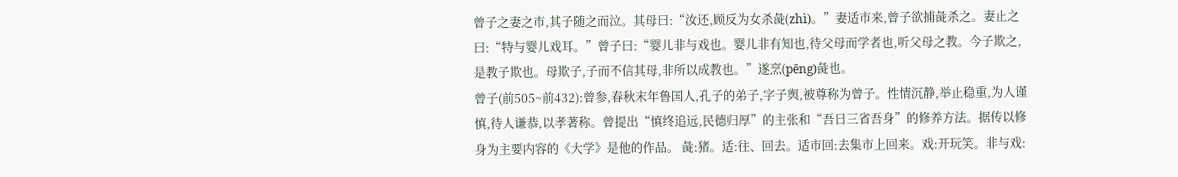曾子之妻之市,其子随之而泣。其母曰:“汝还,顾反为女杀彘(zhì)。”妻适市来,曾子欲捕彘杀之。妻止之曰:“特与婴儿戏耳。”曾子曰:“婴儿非与戏也。婴儿非有知也,待父母而学者也,听父母之教。今子欺之,是教子欺也。母欺子,子而不信其母,非所以成教也。”遂烹(pēng)彘也。
曾子(前505~前432):曾参,春秋末年鲁国人,孔子的弟子,字子舆,被尊称为曾子。性情沉静,举止稳重,为人谨慎,待人谦恭,以孝著称。曾提出“慎终追远,民德归厚”的主张和“吾日三省吾身”的修养方法。据传以修身为主要内容的《大学》是他的作品。 彘:猪。适:往、回去。适市回:去集市上回来。戏:开玩笑。非与戏: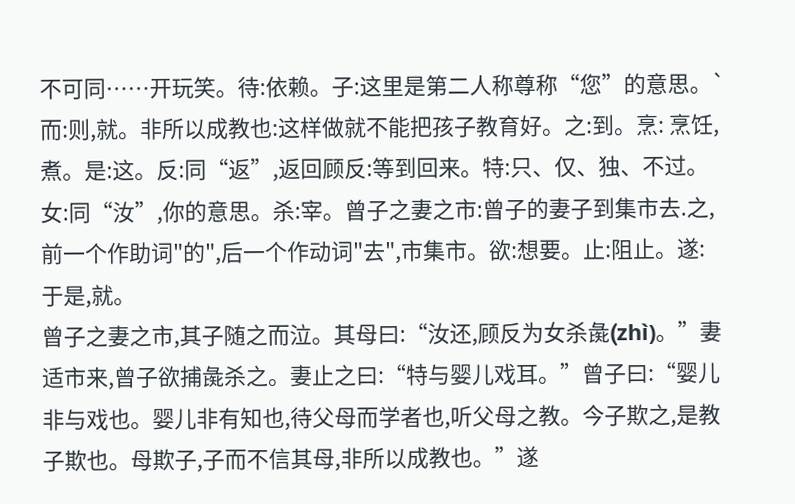不可同……开玩笑。待:依赖。子:这里是第二人称尊称“您”的意思。`而:则,就。非所以成教也:这样做就不能把孩子教育好。之:到。烹: 烹饪,煮。是:这。反:同“返”,返回顾反:等到回来。特:只、仅、独、不过。女:同“汝”,你的意思。杀:宰。曾子之妻之市:曾子的妻子到集市去.之,前一个作助词"的",后一个作动词"去",市集市。欲:想要。止:阻止。遂:于是,就。
曾子之妻之市,其子随之而泣。其母曰:“汝还,顾反为女杀彘(zhì)。”妻适市来,曾子欲捕彘杀之。妻止之曰:“特与婴儿戏耳。”曾子曰:“婴儿非与戏也。婴儿非有知也,待父母而学者也,听父母之教。今子欺之,是教子欺也。母欺子,子而不信其母,非所以成教也。”遂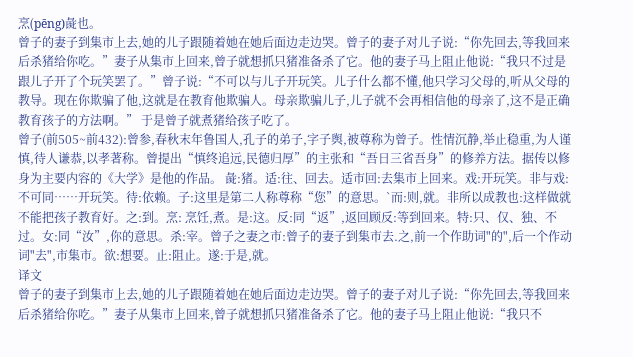烹(pēng)彘也。
曾子的妻子到集市上去,她的儿子跟随着她在她后面边走边哭。曾子的妻子对儿子说:“你先回去,等我回来后杀猪给你吃。”妻子从集市上回来,曾子就想抓只猪准备杀了它。他的妻子马上阻止他说:“我只不过是跟儿子开了个玩笑罢了。”曾子说:“不可以与儿子开玩笑。儿子什么都不懂,他只学习父母的,听从父母的教导。现在你欺骗了他,这就是在教育他欺骗人。母亲欺骗儿子,儿子就不会再相信他的母亲了,这不是正确教育孩子的方法啊。” 于是曾子就煮猪给孩子吃了。
曾子(前505~前432):曾参,春秋末年鲁国人,孔子的弟子,字子舆,被尊称为曾子。性情沉静,举止稳重,为人谨慎,待人谦恭,以孝著称。曾提出“慎终追远,民德归厚”的主张和“吾日三省吾身”的修养方法。据传以修身为主要内容的《大学》是他的作品。 彘:猪。适:往、回去。适市回:去集市上回来。戏:开玩笑。非与戏:不可同……开玩笑。待:依赖。子:这里是第二人称尊称“您”的意思。`而:则,就。非所以成教也:这样做就不能把孩子教育好。之:到。烹: 烹饪,煮。是:这。反:同“返”,返回顾反:等到回来。特:只、仅、独、不过。女:同“汝”,你的意思。杀:宰。曾子之妻之市:曾子的妻子到集市去.之,前一个作助词"的",后一个作动词"去",市集市。欲:想要。止:阻止。遂:于是,就。
译文
曾子的妻子到集市上去,她的儿子跟随着她在她后面边走边哭。曾子的妻子对儿子说:“你先回去,等我回来后杀猪给你吃。”妻子从集市上回来,曾子就想抓只猪准备杀了它。他的妻子马上阻止他说:“我只不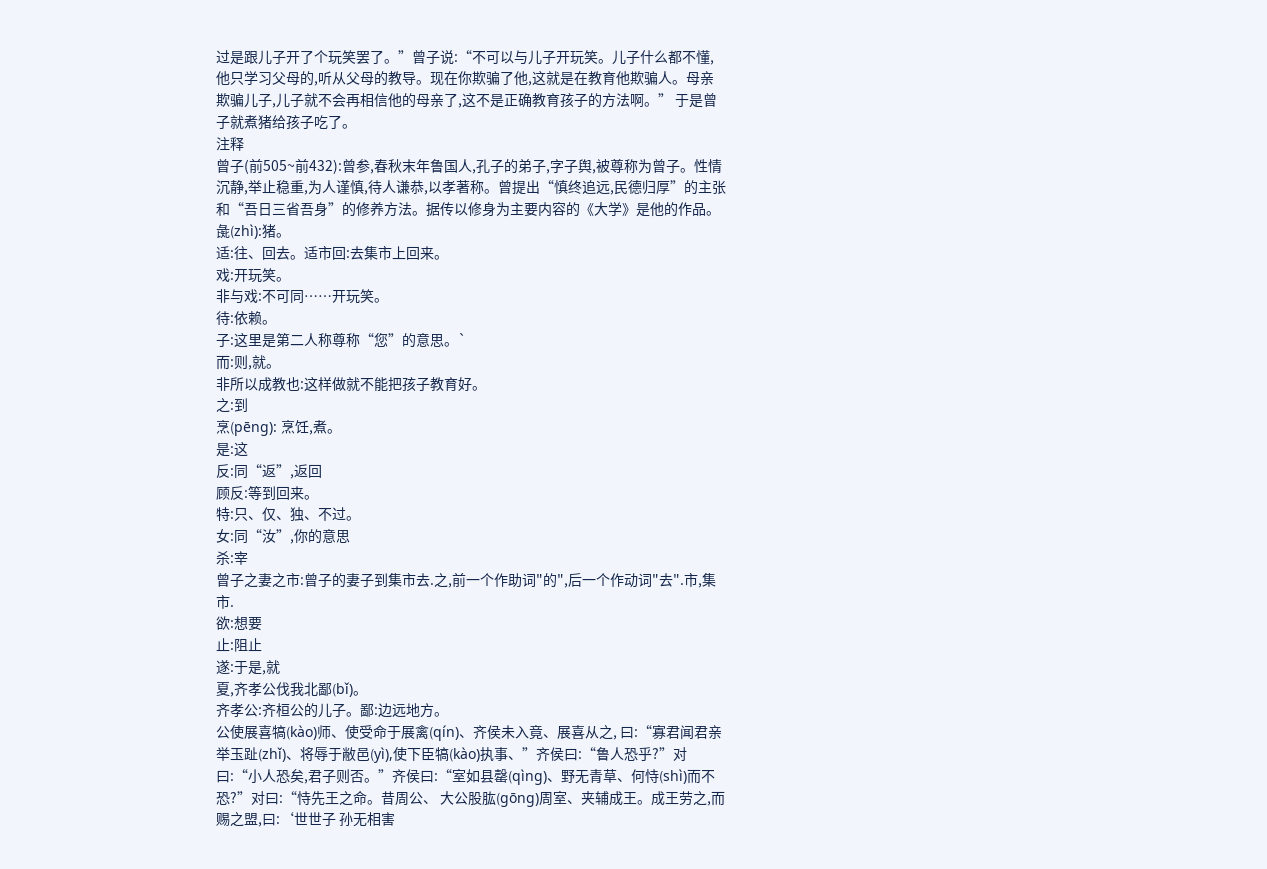过是跟儿子开了个玩笑罢了。”曾子说:“不可以与儿子开玩笑。儿子什么都不懂,他只学习父母的,听从父母的教导。现在你欺骗了他,这就是在教育他欺骗人。母亲欺骗儿子,儿子就不会再相信他的母亲了,这不是正确教育孩子的方法啊。” 于是曾子就煮猪给孩子吃了。
注释
曾子(前505~前432):曾参,春秋末年鲁国人,孔子的弟子,字子舆,被尊称为曾子。性情沉静,举止稳重,为人谨慎,待人谦恭,以孝著称。曾提出“慎终追远,民德归厚”的主张和“吾日三省吾身”的修养方法。据传以修身为主要内容的《大学》是他的作品。
彘(zhì):猪。
适:往、回去。适市回:去集市上回来。
戏:开玩笑。
非与戏:不可同……开玩笑。
待:依赖。
子:这里是第二人称尊称“您”的意思。`
而:则,就。
非所以成教也:这样做就不能把孩子教育好。
之:到
烹(pēng): 烹饪,煮。
是:这
反:同“返”,返回
顾反:等到回来。
特:只、仅、独、不过。
女:同“汝”,你的意思
杀:宰
曾子之妻之市:曾子的妻子到集市去.之,前一个作助词"的",后一个作动词"去".市,集市.
欲:想要
止:阻止
遂:于是,就
夏,齐孝公伐我北鄙(bǐ)。
齐孝公:齐桓公的儿子。鄙:边远地方。
公使展喜犒(kào)师、使受命于展禽(qín)、齐侯未入竟、展喜从之, 曰:“寡君闻君亲举玉趾(zhǐ)、将辱于敝邑(yì),使下臣犒(kào)执事、”齐侯曰:“鲁人恐乎?”对曰:“小人恐矣,君子则否。”齐侯曰:“室如县罄(qìng)、野无青草、何恃(shì)而不恐?”对曰:“恃先王之命。昔周公、 大公股肱(gōng)周室、夹辅成王。成王劳之,而赐之盟,曰:‘世世子 孙无相害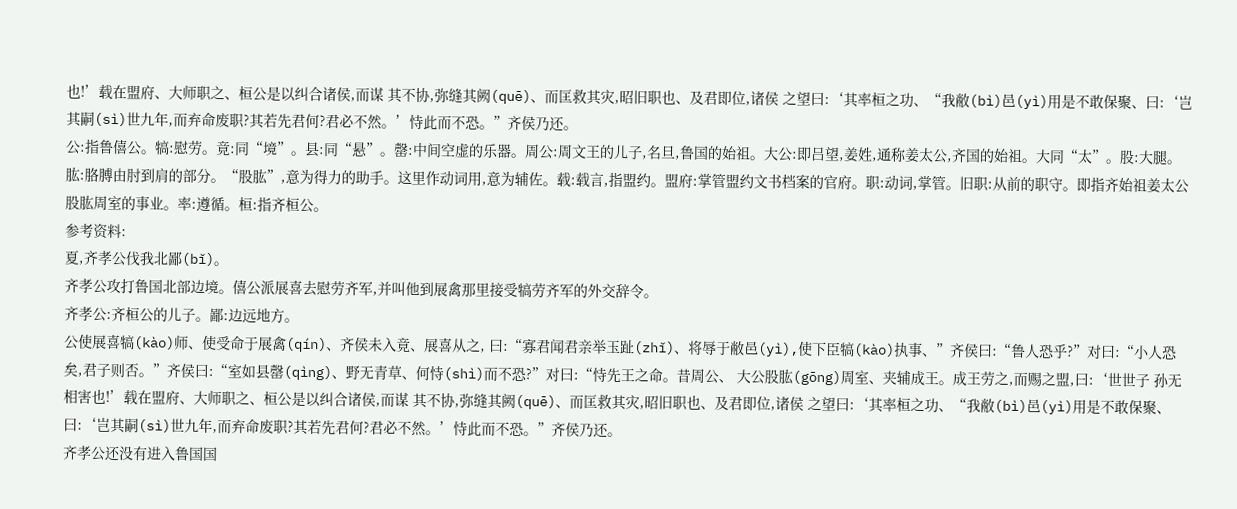也!’载在盟府、大师职之、桓公是以纠合诸侯,而谋 其不协,弥缝其阙(quē)、而匡救其灾,昭旧职也、及君即位,诸侯 之望曰:‘其率桓之功、“我敝(bì)邑(yì)用是不敢保聚、曰:‘岂其嗣(sì)世九年,而弃命废职?其若先君何?君必不然。’恃此而不恐。”齐侯乃还。
公:指鲁僖公。犒:慰劳。竟:同“境”。县:同“悬”。罄:中间空虚的乐器。周公:周文王的儿子,名旦,鲁国的始祖。大公:即吕望,姜姓,通称姜太公,齐国的始祖。大同“太”。股:大腿。肱:胳膊由肘到肩的部分。“股肱”,意为得力的助手。这里作动词用,意为辅佐。载:载言,指盟约。盟府:掌管盟约文书档案的官府。职:动词,掌管。旧职:从前的职守。即指齐始祖姜太公股肱周室的事业。率:遵循。桓:指齐桓公。
参考资料:
夏,齐孝公伐我北鄙(bǐ)。
齐孝公攻打鲁国北部边境。僖公派展喜去慰劳齐军,并叫他到展禽那里接受犒劳齐军的外交辞令。
齐孝公:齐桓公的儿子。鄙:边远地方。
公使展喜犒(kào)师、使受命于展禽(qín)、齐侯未入竟、展喜从之, 曰:“寡君闻君亲举玉趾(zhǐ)、将辱于敝邑(yì),使下臣犒(kào)执事、”齐侯曰:“鲁人恐乎?”对曰:“小人恐矣,君子则否。”齐侯曰:“室如县罄(qìng)、野无青草、何恃(shì)而不恐?”对曰:“恃先王之命。昔周公、 大公股肱(gōng)周室、夹辅成王。成王劳之,而赐之盟,曰:‘世世子 孙无相害也!’载在盟府、大师职之、桓公是以纠合诸侯,而谋 其不协,弥缝其阙(quē)、而匡救其灾,昭旧职也、及君即位,诸侯 之望曰:‘其率桓之功、“我敝(bì)邑(yì)用是不敢保聚、曰:‘岂其嗣(sì)世九年,而弃命废职?其若先君何?君必不然。’恃此而不恐。”齐侯乃还。
齐孝公还没有进入鲁国国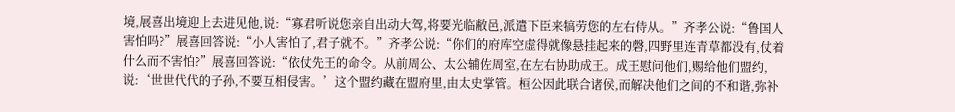境,展喜出境迎上去进见他,说:“寡君听说您亲自出动大驾,将要光临敝邑,派遣下臣来犒劳您的左右侍从。”齐孝公说:“鲁国人害怕吗?”展喜回答说:“小人害怕了,君子就不。”齐孝公说:“你们的府库空虚得就像悬挂起来的磬,四野里连青草都没有,仗着什么而不害怕?”展喜回答说:“依仗先王的命令。从前周公、太公辅佐周室,在左右协助成王。成王慰问他们,赐给他们盟约,说:‘世世代代的子孙,不要互相侵害。’这个盟约藏在盟府里,由太史掌管。桓公因此联合诸侯,而解决他们之间的不和谐,弥补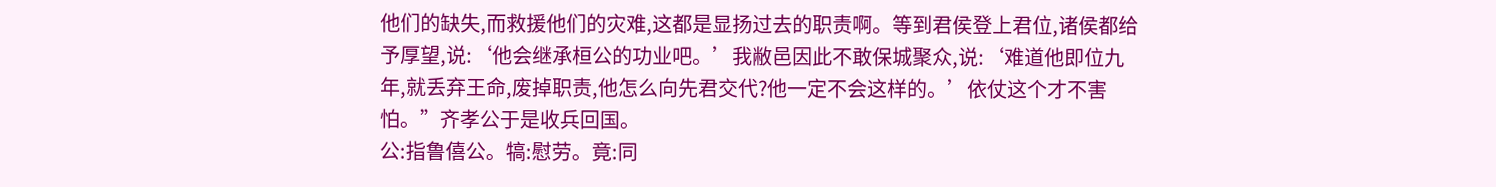他们的缺失,而救援他们的灾难,这都是显扬过去的职责啊。等到君侯登上君位,诸侯都给予厚望,说:‘他会继承桓公的功业吧。’我敝邑因此不敢保城聚众,说:‘难道他即位九年,就丢弃王命,废掉职责,他怎么向先君交代?他一定不会这样的。’依仗这个才不害怕。”齐孝公于是收兵回国。
公:指鲁僖公。犒:慰劳。竟:同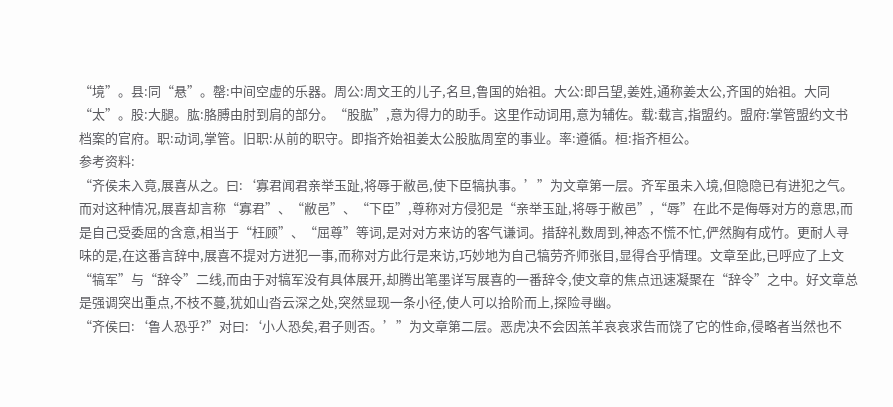“境”。县:同“悬”。罄:中间空虚的乐器。周公:周文王的儿子,名旦,鲁国的始祖。大公:即吕望,姜姓,通称姜太公,齐国的始祖。大同“太”。股:大腿。肱:胳膊由肘到肩的部分。“股肱”,意为得力的助手。这里作动词用,意为辅佐。载:载言,指盟约。盟府:掌管盟约文书档案的官府。职:动词,掌管。旧职:从前的职守。即指齐始祖姜太公股肱周室的事业。率:遵循。桓:指齐桓公。
参考资料:
“齐侯未入竟,展喜从之。曰:‘寡君闻君亲举玉趾,将辱于敝邑,使下臣犒执事。’”为文章第一层。齐军虽未入境,但隐隐已有进犯之气。而对这种情况,展喜却言称“寡君”、“敝邑”、“下臣”,尊称对方侵犯是“亲举玉趾,将辱于敝邑”,“辱”在此不是侮辱对方的意思,而是自己受委屈的含意,相当于“枉顾”、“屈尊”等词,是对对方来访的客气谦词。措辞礼数周到,神态不慌不忙,俨然胸有成竹。更耐人寻味的是,在这番言辞中,展喜不提对方进犯一事,而称对方此行是来访,巧妙地为自己犒劳齐师张目,显得合乎情理。文章至此,已呼应了上文“犒军”与“辞令”二线,而由于对犒军没有具体展开,却腾出笔墨详写展喜的一番辞令,使文章的焦点迅速凝聚在“辞令”之中。好文章总是强调突出重点,不枝不蔓,犹如山沓云深之处,突然显现一条小径,使人可以拾阶而上,探险寻幽。
“齐侯曰:‘鲁人恐乎?”对曰:‘小人恐矣,君子则否。’”为文章第二层。恶虎决不会因羔羊哀哀求告而饶了它的性命,侵略者当然也不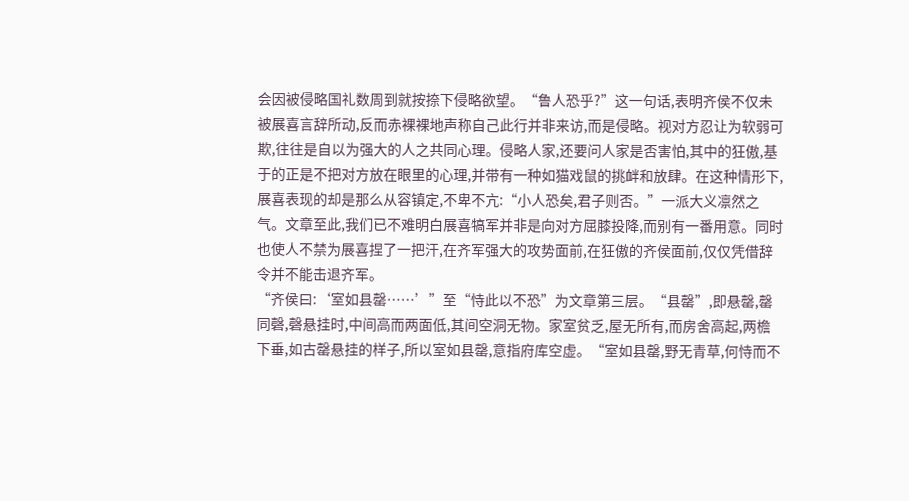会因被侵略国礼数周到就按捺下侵略欲望。“鲁人恐乎?”这一句话,表明齐侯不仅未被展喜言辞所动,反而赤裸裸地声称自己此行并非来访,而是侵略。视对方忍让为软弱可欺,往往是自以为强大的人之共同心理。侵略人家,还要问人家是否害怕,其中的狂傲,基于的正是不把对方放在眼里的心理,并带有一种如猫戏鼠的挑衅和放肆。在这种情形下,展喜表现的却是那么从容镇定,不卑不亢:“小人恐矣,君子则否。”一派大义凛然之气。文章至此,我们已不难明白展喜犒军并非是向对方屈膝投降,而别有一番用意。同时也使人不禁为展喜捏了一把汗,在齐军强大的攻势面前,在狂傲的齐侯面前,仅仅凭借辞令并不能击退齐军。
“齐侯曰:‘室如县罄……’”至“恃此以不恐”为文章第三层。“县罄”,即悬罄,罄同磬,磬悬挂时,中间高而两面低,其间空洞无物。家室贫乏,屋无所有,而房舍高起,两檐下垂,如古罄悬挂的样子,所以室如县罄,意指府库空虚。“室如县罄,野无青草,何恃而不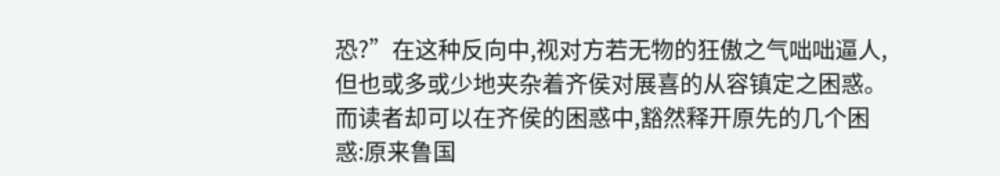恐?”在这种反向中,视对方若无物的狂傲之气咄咄逼人,但也或多或少地夹杂着齐侯对展喜的从容镇定之困惑。而读者却可以在齐侯的困惑中,豁然释开原先的几个困惑:原来鲁国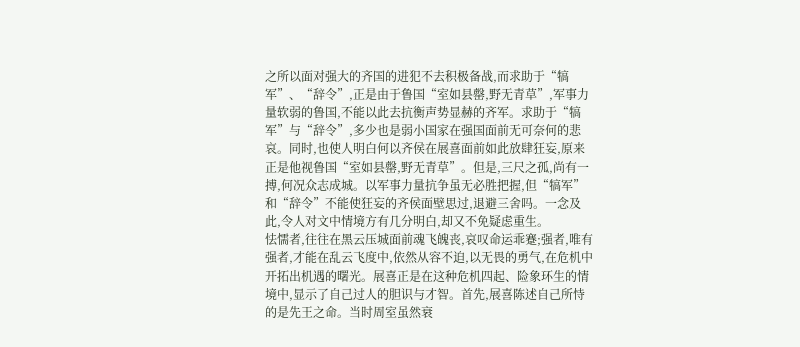之所以面对强大的齐国的进犯不去积极备战,而求助于“犒军”、“辞令”,正是由于鲁国“室如县罄,野无青草”,军事力量软弱的鲁国,不能以此去抗衡声势显赫的齐军。求助于“犒军”与“辞令”,多少也是弱小国家在强国面前无可奈何的悲哀。同时,也使人明白何以齐侯在展喜面前如此放肆狂妄,原来正是他视鲁国“室如县罄,野无青草”。但是,三尺之孤,尚有一搏,何况众志成城。以军事力量抗争虽无必胜把握,但“犒军”和“辞令”不能使狂妄的齐侯面壁思过,退避三舍吗。一念及此,令人对文中情境方有几分明白,却又不免疑虑重生。
怯懦者,往往在黑云压城面前魂飞魄丧,哀叹命运乖蹇;强者,唯有强者,才能在乱云飞度中,依然从容不迫,以无畏的勇气,在危机中开拓出机遇的曙光。展喜正是在这种危机四起、险象环生的情境中,显示了自己过人的胆识与才智。首先,展喜陈述自己所恃的是先王之命。当时周室虽然衰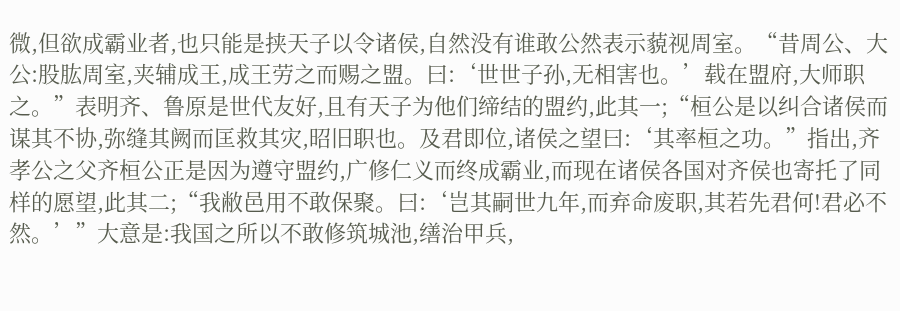微,但欲成霸业者,也只能是挟天子以令诸侯,自然没有谁敢公然表示藐视周室。“昔周公、大公:股肱周室,夹辅成王,成王劳之而赐之盟。曰:‘世世子孙,无相害也。’载在盟府,大师职之。”表明齐、鲁原是世代友好,且有天子为他们缔结的盟约,此其一;“桓公是以纠合诸侯而谋其不协,弥缝其阙而匡救其灾,昭旧职也。及君即位,诸侯之望曰:‘其率桓之功。”指出,齐孝公之父齐桓公正是因为遵守盟约,广修仁义而终成霸业,而现在诸侯各国对齐侯也寄托了同样的愿望,此其二;“我敝邑用不敢保聚。曰:‘岂其嗣世九年,而弃命废职,其若先君何!君必不然。’”大意是:我国之所以不敢修筑城池,缮治甲兵,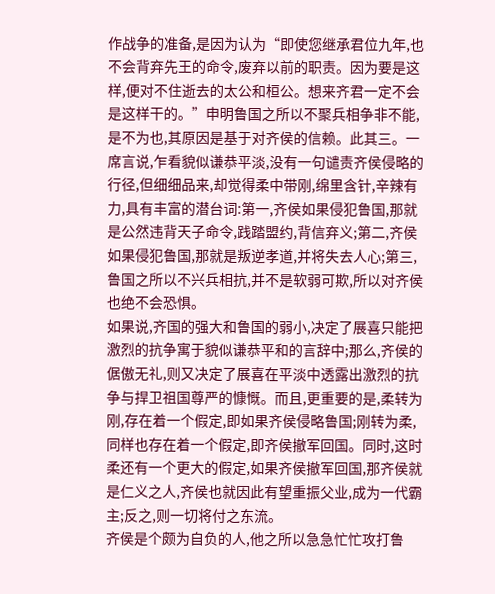作战争的准备,是因为认为“即使您继承君位九年,也不会背弃先王的命令,废弃以前的职责。因为要是这样,便对不住逝去的太公和桓公。想来齐君一定不会是这样干的。”申明鲁国之所以不聚兵相争非不能,是不为也,其原因是基于对齐侯的信赖。此其三。一席言说,乍看貌似谦恭平淡,没有一句谴责齐侯侵略的行径,但细细品来,却觉得柔中带刚,绵里含针,辛辣有力,具有丰富的潜台词:第一,齐侯如果侵犯鲁国,那就是公然违背天子命令,践踏盟约,背信弃义;第二,齐侯如果侵犯鲁国,那就是叛逆孝道,并将失去人心;第三,鲁国之所以不兴兵相抗,并不是软弱可欺,所以对齐侯也绝不会恐惧。
如果说,齐国的强大和鲁国的弱小,决定了展喜只能把激烈的抗争寓于貌似谦恭平和的言辞中;那么,齐侯的倨傲无礼,则又决定了展喜在平淡中透露出激烈的抗争与捍卫祖国尊严的慷慨。而且,更重要的是,柔转为刚,存在着一个假定,即如果齐侯侵略鲁国;刚转为柔,同样也存在着一个假定,即齐侯撤军回国。同时,这时柔还有一个更大的假定,如果齐侯撤军回国,那齐侯就是仁义之人,齐侯也就因此有望重振父业,成为一代霸主;反之,则一切将付之东流。
齐侯是个颇为自负的人,他之所以急急忙忙攻打鲁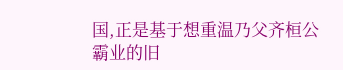国,正是基于想重温乃父齐桓公霸业的旧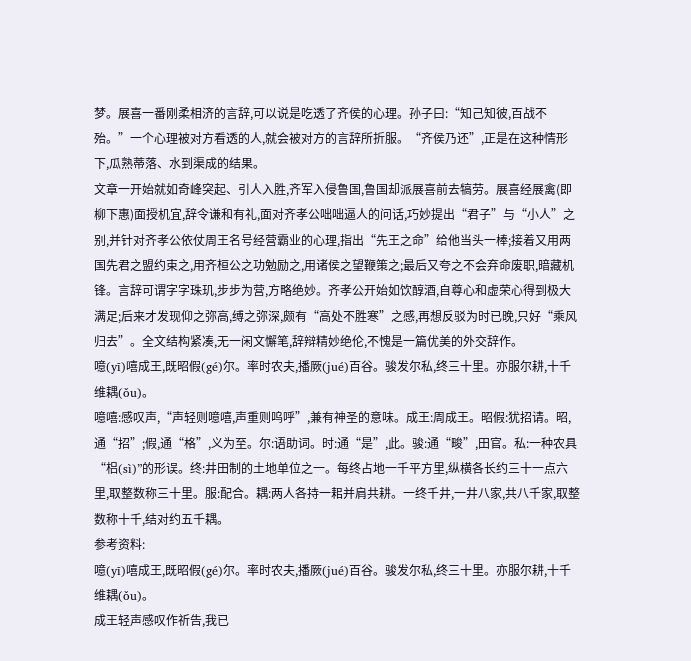梦。展喜一番刚柔相济的言辞,可以说是吃透了齐侯的心理。孙子曰:“知己知彼,百战不殆。”一个心理被对方看透的人,就会被对方的言辞所折服。“齐侯乃还”,正是在这种情形下,瓜熟蒂落、水到渠成的结果。
文章一开始就如奇峰突起、引人入胜,齐军入侵鲁国,鲁国却派展喜前去犒劳。展喜经展禽(即柳下惠)面授机宜,辞令谦和有礼,面对齐孝公咄咄逼人的问话,巧妙提出“君子”与“小人”之别,并针对齐孝公依仗周王名号经营霸业的心理,指出“先王之命”给他当头一棒;接着又用两国先君之盟约束之,用齐桓公之功勉励之,用诸侯之望鞭策之;最后又夸之不会弃命废职,暗藏机锋。言辞可谓字字珠玑,步步为营,方略绝妙。齐孝公开始如饮醇酒,自尊心和虚荣心得到极大满足;后来才发现仰之弥高,缚之弥深,颇有“高处不胜寒”之感,再想反驳为时已晚,只好“乘风归去”。全文结构紧凑,无一闲文懈笔,辞辩精妙绝伦,不愧是一篇优美的外交辞作。
噫(yī)嘻成王,既昭假(gé)尔。率时农夫,播厥(jué)百谷。骏发尔私,终三十里。亦服尔耕,十千维耦(ǒu)。
噫嘻:感叹声,“声轻则噫嘻,声重则呜呼”,兼有神圣的意味。成王:周成王。昭假:犹招请。昭,通“招”;假,通“格”,义为至。尔:语助词。时:通“是”,此。骏:通“畯”,田官。私:一种农具“梠(sì)”的形误。终:井田制的土地单位之一。每终占地一千平方里,纵横各长约三十一点六里,取整数称三十里。服:配合。耦:两人各持一耜并肩共耕。一终千井,一井八家,共八千家,取整数称十千,结对约五千耦。
参考资料:
噫(yī)嘻成王,既昭假(gé)尔。率时农夫,播厥(jué)百谷。骏发尔私,终三十里。亦服尔耕,十千维耦(ǒu)。
成王轻声感叹作祈告,我已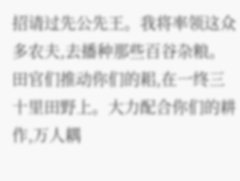招请过先公先王。我将率领这众多农夫,去播种那些百谷杂粮。田官们推动你们的耜,在一终三十里田野上。大力配合你们的耕作,万人耦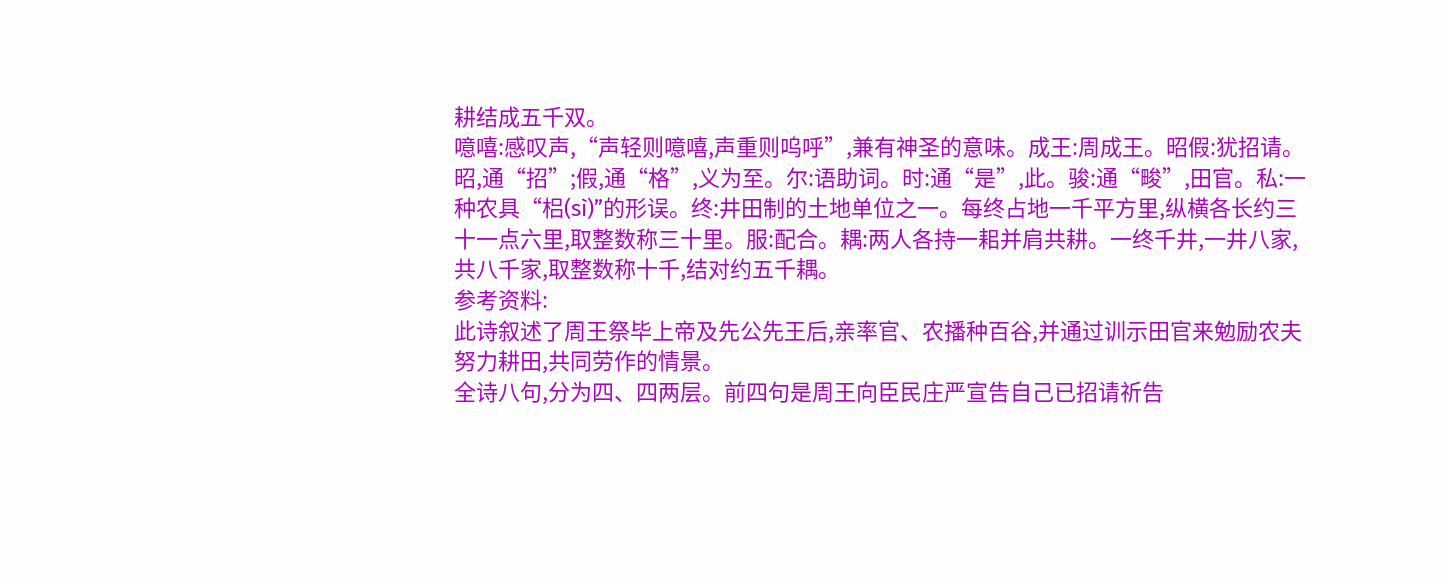耕结成五千双。
噫嘻:感叹声,“声轻则噫嘻,声重则呜呼”,兼有神圣的意味。成王:周成王。昭假:犹招请。昭,通“招”;假,通“格”,义为至。尔:语助词。时:通“是”,此。骏:通“畯”,田官。私:一种农具“梠(sì)”的形误。终:井田制的土地单位之一。每终占地一千平方里,纵横各长约三十一点六里,取整数称三十里。服:配合。耦:两人各持一耜并肩共耕。一终千井,一井八家,共八千家,取整数称十千,结对约五千耦。
参考资料:
此诗叙述了周王祭毕上帝及先公先王后,亲率官、农播种百谷,并通过训示田官来勉励农夫努力耕田,共同劳作的情景。
全诗八句,分为四、四两层。前四句是周王向臣民庄严宣告自己已招请祈告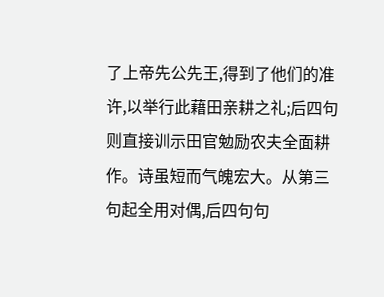了上帝先公先王,得到了他们的准许,以举行此藉田亲耕之礼;后四句则直接训示田官勉励农夫全面耕作。诗虽短而气魄宏大。从第三句起全用对偶,后四句句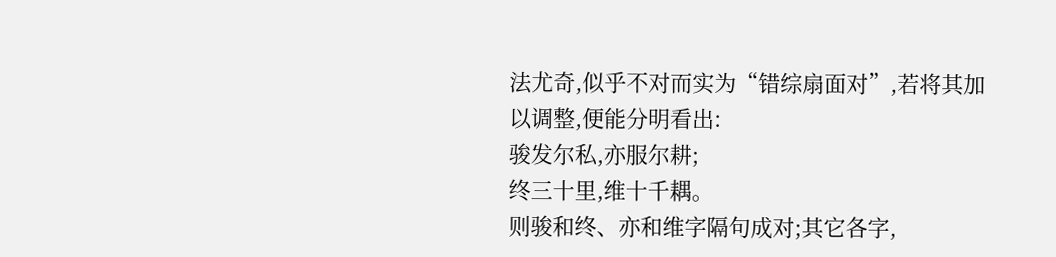法尤奇,似乎不对而实为“错综扇面对”,若将其加以调整,便能分明看出:
骏发尔私,亦服尔耕;
终三十里,维十千耦。
则骏和终、亦和维字隔句成对;其它各字,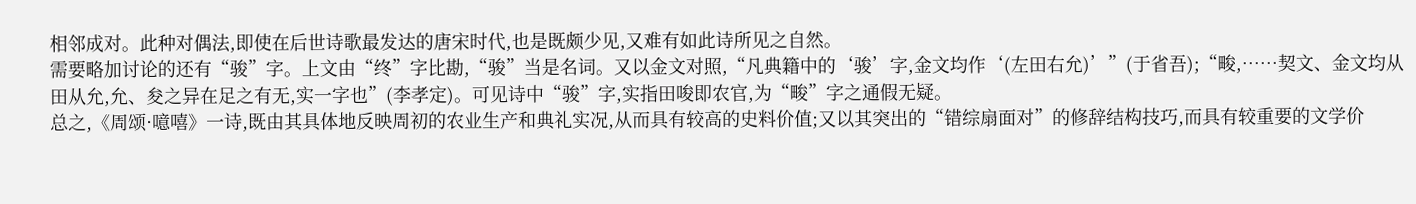相邻成对。此种对偶法,即使在后世诗歌最发达的唐宋时代,也是既颇少见,又难有如此诗所见之自然。
需要略加讨论的还有“骏”字。上文由“终”字比勘,“骏”当是名词。又以金文对照,“凡典籍中的‘骏’字,金文均作‘(左田右允)’”(于省吾);“畯,……契文、金文均从田从允,允、夋之异在足之有无,实一字也”(李孝定)。可见诗中“骏”字,实指田唆即农官,为“畯”字之通假无疑。
总之,《周颂·噫嘻》一诗,既由其具体地反映周初的农业生产和典礼实况,从而具有较高的史料价值;又以其突出的“错综扇面对”的修辞结构技巧,而具有较重要的文学价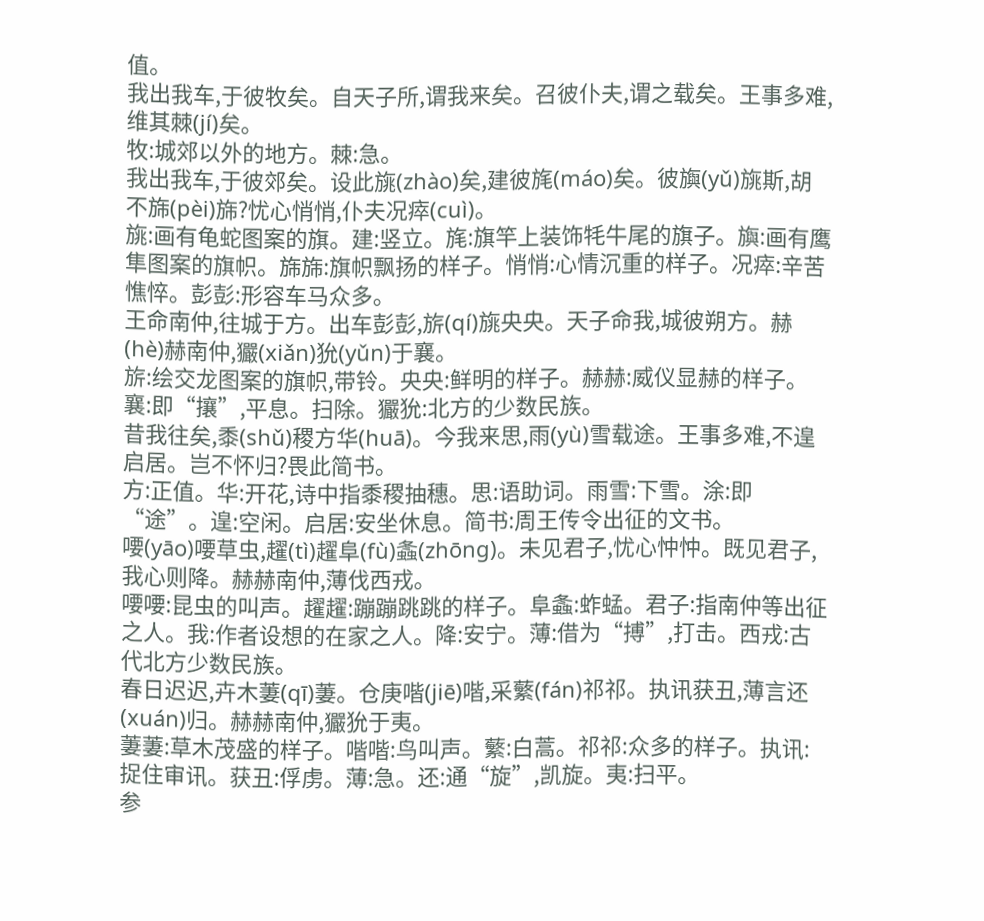值。
我出我车,于彼牧矣。自天子所,谓我来矣。召彼仆夫,谓之载矣。王事多难,维其棘(jí)矣。
牧:城郊以外的地方。棘:急。
我出我车,于彼郊矣。设此旐(zhào)矣,建彼旄(máo)矣。彼旟(yǔ)旐斯,胡不旆(pèi)旆?忧心悄悄,仆夫况瘁(cuì)。
旐:画有龟蛇图案的旗。建:竖立。旄:旗竿上装饰牦牛尾的旗子。旟:画有鹰隼图案的旗帜。旆旆:旗帜飘扬的样子。悄悄:心情沉重的样子。况瘁:辛苦憔悴。彭彭:形容车马众多。
王命南仲,往城于方。出车彭彭,旂(qí)旐央央。天子命我,城彼朔方。赫(hè)赫南仲,玁(xiǎn)狁(yǔn)于襄。
旂:绘交龙图案的旗帜,带铃。央央:鲜明的样子。赫赫:威仪显赫的样子。襄:即“攘”,平息。扫除。玁狁:北方的少数民族。
昔我往矣,黍(shǔ)稷方华(huā)。今我来思,雨(yù)雪载途。王事多难,不遑启居。岂不怀归?畏此简书。
方:正值。华:开花,诗中指黍稷抽穗。思:语助词。雨雪:下雪。涂:即“途”。遑:空闲。启居:安坐休息。简书:周王传令出征的文书。
喓(yāo)喓草虫,趯(tì)趯阜(fù)螽(zhōnɡ)。未见君子,忧心忡忡。既见君子,我心则降。赫赫南仲,薄伐西戎。
喓喓:昆虫的叫声。趯趯:蹦蹦跳跳的样子。阜螽:蚱蜢。君子:指南仲等出征之人。我:作者设想的在家之人。降:安宁。薄:借为“搏”,打击。西戎:古代北方少数民族。
春日迟迟,卉木萋(qī)萋。仓庚喈(jiē)喈,采蘩(fán)祁祁。执讯获丑,薄言还(xuán)归。赫赫南仲,玁狁于夷。
萋萋:草木茂盛的样子。喈喈:鸟叫声。蘩:白蒿。祁祁:众多的样子。执讯:捉住审讯。获丑:俘虏。薄:急。还:通“旋”,凯旋。夷:扫平。
参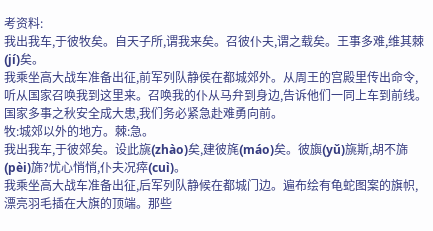考资料:
我出我车,于彼牧矣。自天子所,谓我来矣。召彼仆夫,谓之载矣。王事多难,维其棘(jí)矣。
我乘坐高大战车准备出征,前军列队静侯在都城郊外。从周王的宫殿里传出命令,听从国家召唤我到这里来。召唤我的仆从马弁到身边,告诉他们一同上车到前线。国家多事之秋安全成大患,我们务必紧急赴难勇向前。
牧:城郊以外的地方。棘:急。
我出我车,于彼郊矣。设此旐(zhào)矣,建彼旄(máo)矣。彼旟(yǔ)旐斯,胡不旆(pèi)旆?忧心悄悄,仆夫况瘁(cuì)。
我乘坐高大战车准备出征,后军列队静候在都城门边。遍布绘有龟蛇图案的旗帜,漂亮羽毛插在大旗的顶端。那些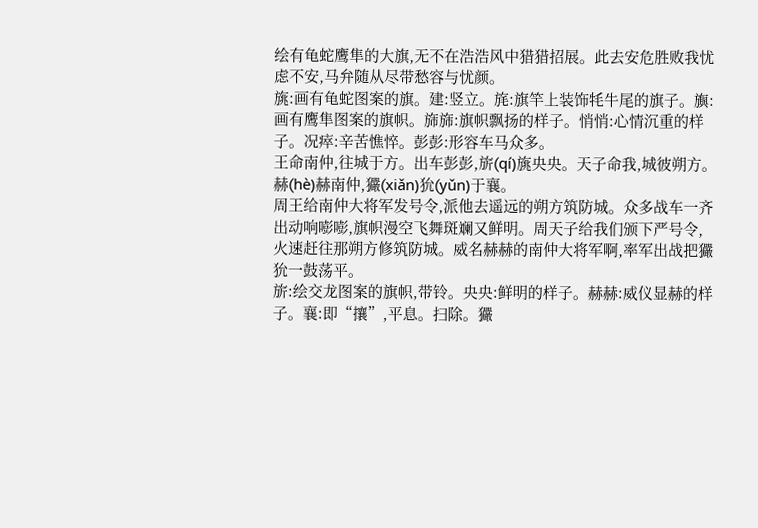绘有龟蛇鹰隼的大旗,无不在浩浩风中猎猎招展。此去安危胜败我忧虑不安,马弁随从尽带愁容与忧颜。
旐:画有龟蛇图案的旗。建:竖立。旄:旗竿上装饰牦牛尾的旗子。旟:画有鹰隼图案的旗帜。旆旆:旗帜飘扬的样子。悄悄:心情沉重的样子。况瘁:辛苦憔悴。彭彭:形容车马众多。
王命南仲,往城于方。出车彭彭,旂(qí)旐央央。天子命我,城彼朔方。赫(hè)赫南仲,玁(xiǎn)狁(yǔn)于襄。
周王给南仲大将军发号令,派他去遥远的朔方筑防城。众多战车一齐出动响嘭嘭,旗帜漫空飞舞斑斓又鲜明。周天子给我们颁下严号令,火速赶往那朔方修筑防城。威名赫赫的南仲大将军啊,率军出战把玁狁一鼓荡平。
旂:绘交龙图案的旗帜,带铃。央央:鲜明的样子。赫赫:威仪显赫的样子。襄:即“攘”,平息。扫除。玁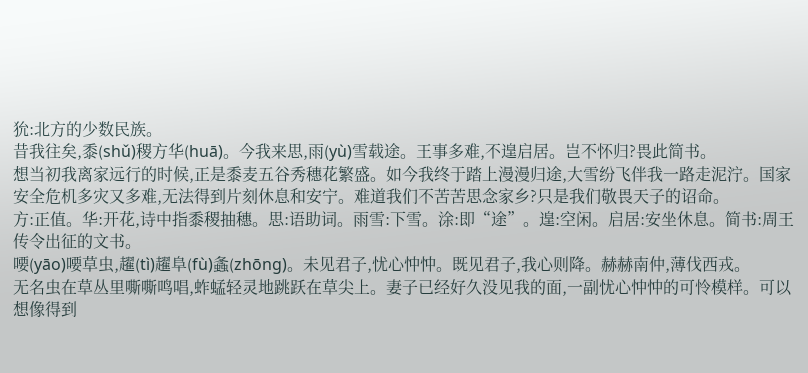狁:北方的少数民族。
昔我往矣,黍(shǔ)稷方华(huā)。今我来思,雨(yù)雪载途。王事多难,不遑启居。岂不怀归?畏此简书。
想当初我离家远行的时候,正是黍麦五谷秀穗花繁盛。如今我终于踏上漫漫归途,大雪纷飞伴我一路走泥泞。国家安全危机多灾又多难,无法得到片刻休息和安宁。难道我们不苦苦思念家乡?只是我们敬畏天子的诏命。
方:正值。华:开花,诗中指黍稷抽穗。思:语助词。雨雪:下雪。涂:即“途”。遑:空闲。启居:安坐休息。简书:周王传令出征的文书。
喓(yāo)喓草虫,趯(tì)趯阜(fù)螽(zhōnɡ)。未见君子,忧心忡忡。既见君子,我心则降。赫赫南仲,薄伐西戎。
无名虫在草丛里嘶嘶鸣唱,蚱蜢轻灵地跳跃在草尖上。妻子已经好久没见我的面,一副忧心忡忡的可怜模样。可以想像得到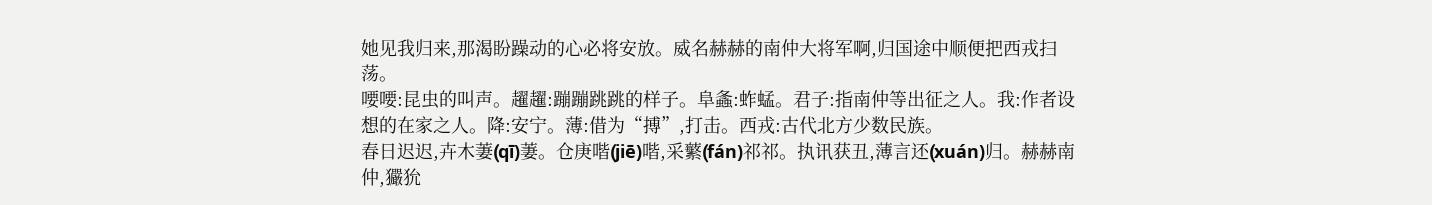她见我归来,那渴盼躁动的心必将安放。威名赫赫的南仲大将军啊,归国途中顺便把西戎扫荡。
喓喓:昆虫的叫声。趯趯:蹦蹦跳跳的样子。阜螽:蚱蜢。君子:指南仲等出征之人。我:作者设想的在家之人。降:安宁。薄:借为“搏”,打击。西戎:古代北方少数民族。
春日迟迟,卉木萋(qī)萋。仓庚喈(jiē)喈,采蘩(fán)祁祁。执讯获丑,薄言还(xuán)归。赫赫南仲,玁狁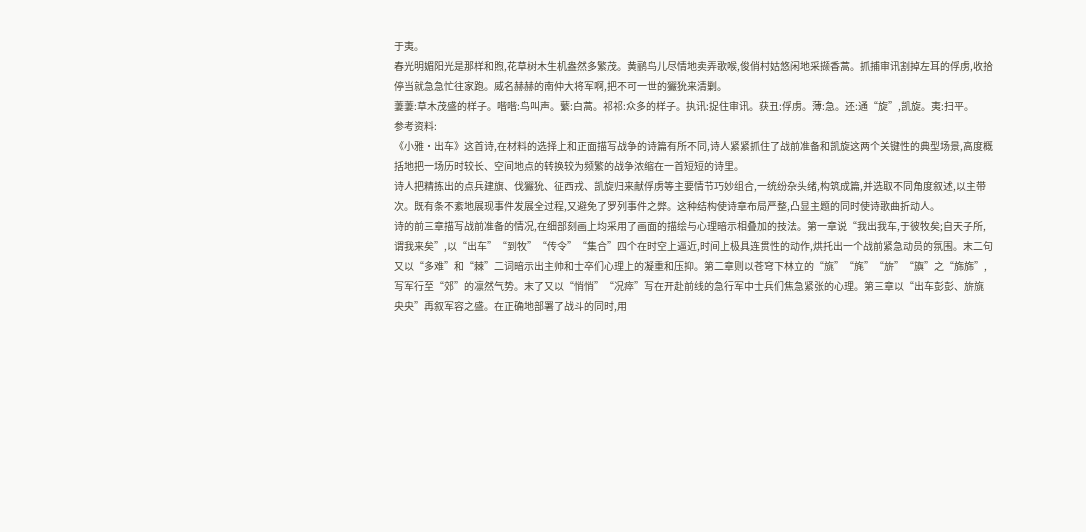于夷。
春光明媚阳光是那样和煦,花草树木生机盎然多繁茂。黄鹂鸟儿尽情地卖弄歌喉,俊俏村姑悠闲地采撷香蒿。抓捕审讯割掉左耳的俘虏,收拾停当就急急忙往家跑。威名赫赫的南仲大将军啊,把不可一世的玁狁来清剿。
萋萋:草木茂盛的样子。喈喈:鸟叫声。蘩:白蒿。祁祁:众多的样子。执讯:捉住审讯。获丑:俘虏。薄:急。还:通“旋”,凯旋。夷:扫平。
参考资料:
《小雅·出车》这首诗,在材料的选择上和正面描写战争的诗篇有所不同,诗人紧紧抓住了战前准备和凯旋这两个关键性的典型场景,高度概括地把一场历时较长、空间地点的转换较为频繁的战争浓缩在一首短短的诗里。
诗人把精拣出的点兵建旗、伐玁狁、征西戎、凯旋归来献俘虏等主要情节巧妙组合,一统纷杂头绪,构筑成篇,并选取不同角度叙述,以主带次。既有条不紊地展现事件发展全过程,又避免了罗列事件之弊。这种结构使诗章布局严整,凸显主题的同时使诗歌曲折动人。
诗的前三章描写战前准备的情况,在细部刻画上均采用了画面的描绘与心理暗示相叠加的技法。第一章说“我出我车,于彼牧矣;自天子所,谓我来矣”,以“出车”“到牧”“传令”“集合”四个在时空上逼近,时间上极具连贯性的动作,烘托出一个战前紧急动员的氛围。末二句又以“多难”和“棘”二词暗示出主帅和士卒们心理上的凝重和压抑。第二章则以苍穹下林立的“旐”“旄”“旂”“旟”之“旆旆”,写军行至“郊”的凛然气势。末了又以“悄悄”“况瘁”写在开赴前线的急行军中士兵们焦急紧张的心理。第三章以“出车彭彭、旂旐央央”再叙军容之盛。在正确地部署了战斗的同时,用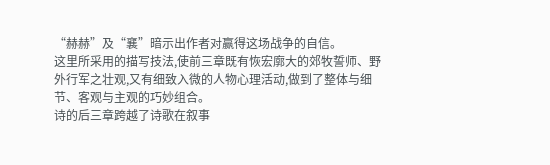“赫赫”及“襄”暗示出作者对赢得这场战争的自信。
这里所采用的描写技法,使前三章既有恢宏廓大的郊牧誓师、野外行军之壮观,又有细致入微的人物心理活动,做到了整体与细节、客观与主观的巧妙组合。
诗的后三章跨越了诗歌在叙事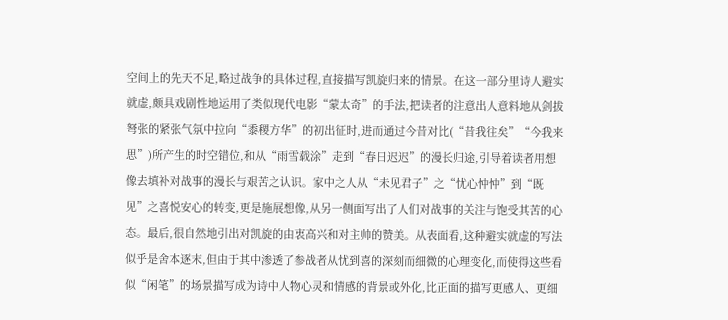空间上的先天不足,略过战争的具体过程,直接描写凯旋归来的情景。在这一部分里诗人避实就虚,颇具戏剧性地运用了类似现代电影“蒙太奇”的手法,把读者的注意出人意料地从剑拔弩张的紧张气氛中拉向“黍稷方华”的初出征时,进而通过今昔对比(“昔我往矣”“今我来思”)所产生的时空错位,和从“雨雪载涂”走到“春日迟迟”的漫长归途,引导着读者用想像去填补对战事的漫长与艰苦之认识。家中之人从“未见君子”之“忧心忡忡”到“既见”之喜悦安心的转变,更是施展想像,从另一侧面写出了人们对战事的关注与饱受其苦的心态。最后,很自然地引出对凯旋的由衷高兴和对主帅的赞美。从表面看,这种避实就虚的写法似乎是舍本逐末,但由于其中渗透了参战者从忧到喜的深刻而细微的心理变化,而使得这些看似“闲笔”的场景描写成为诗中人物心灵和情感的背景或外化,比正面的描写更感人、更细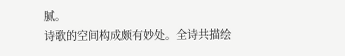腻。
诗歌的空间构成颇有妙处。全诗共描绘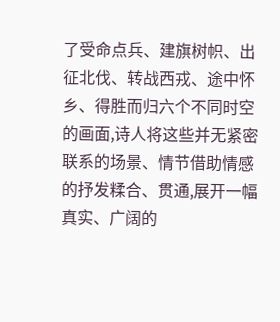了受命点兵、建旗树帜、出征北伐、转战西戎、途中怀乡、得胜而归六个不同时空的画面,诗人将这些并无紧密联系的场景、情节借助情感的抒发糅合、贯通,展开一幅真实、广阔的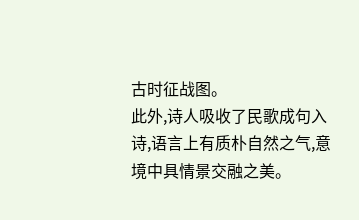古时征战图。
此外,诗人吸收了民歌成句入诗,语言上有质朴自然之气,意境中具情景交融之美。